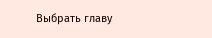Выбрать главу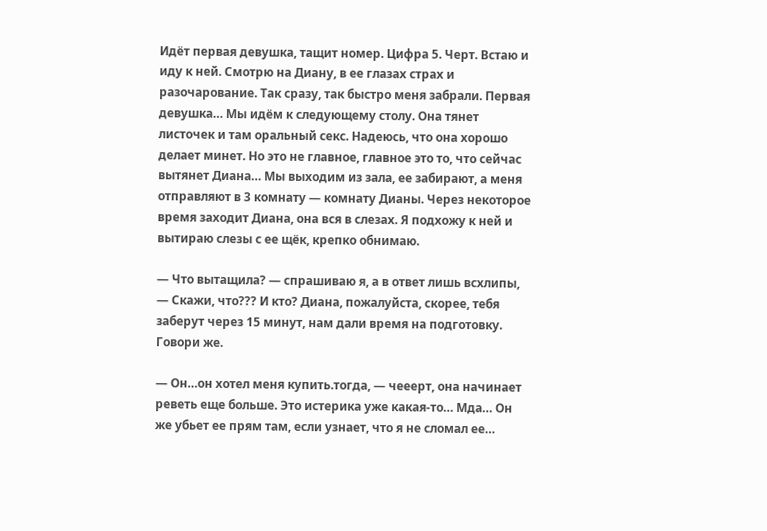Идёт первая девушка, тащит номер. Цифра 5. Черт. Встаю и иду к ней. Смотрю на Диану, в ее глазах страх и разочарование. Так сразу, так быстро меня забрали. Первая девушка… Мы идём к следующему столу. Она тянет листочек и там оральный секс. Надеюсь, что она хорошо делает минет. Но это не главное, главное это то, что сейчас вытянет Диана… Мы выходим из зала, ее забирают, а меня отправляют в 3 комнату — комнату Дианы. Через некоторое время заходит Диана, она вся в слезах. Я подхожу к ней и вытираю слезы с ее щёк, крепко обнимаю.

— Что вытащила? — спрашиваю я, а в ответ лишь всхлипы, — Скажи, что??? И кто? Диана, пожалуйста, скорее, тебя заберут через 15 минут, нам дали время на подготовку. Говори же.

— Он…он хотел меня купить.тогда, — чееерт, она начинает реветь еще больше. Это истерика уже какая-то… Мда… Он же убьет ее прям там, если узнает, что я не сломал ее…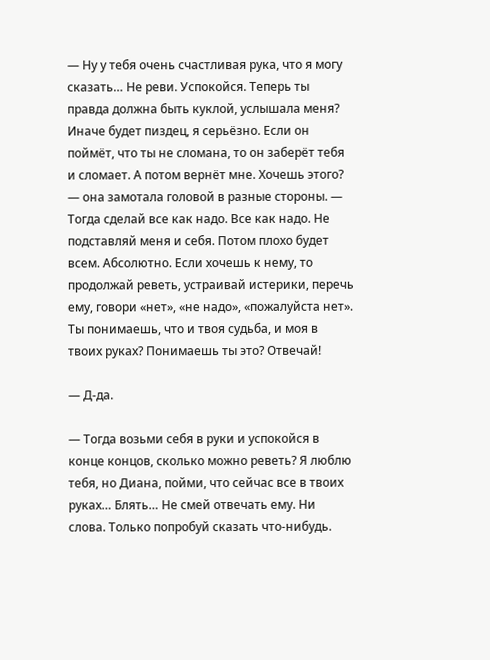— Ну у тебя очень счастливая рука, что я могу сказать… Не реви. Успокойся. Теперь ты правда должна быть куклой, услышала меня? Иначе будет пиздец, я серьёзно. Если он поймёт, что ты не сломана, то он заберёт тебя и сломает. А потом вернёт мне. Хочешь этого? — она замотала головой в разные стороны. — Тогда сделай все как надо. Все как надо. Не подставляй меня и себя. Потом плохо будет всем. Абсолютно. Если хочешь к нему, то продолжай реветь, устраивай истерики, перечь ему, говори «нет», «не надо», «пожалуйста нет». Ты понимаешь, что и твоя судьба, и моя в твоих руках? Понимаешь ты это? Отвечай!

— Д-да.

— Тогда возьми себя в руки и успокойся в конце концов, сколько можно реветь? Я люблю тебя, но Диана, пойми, что сейчас все в твоих руках… Блять… Не смей отвечать ему. Ни слова. Только попробуй сказать что-нибудь.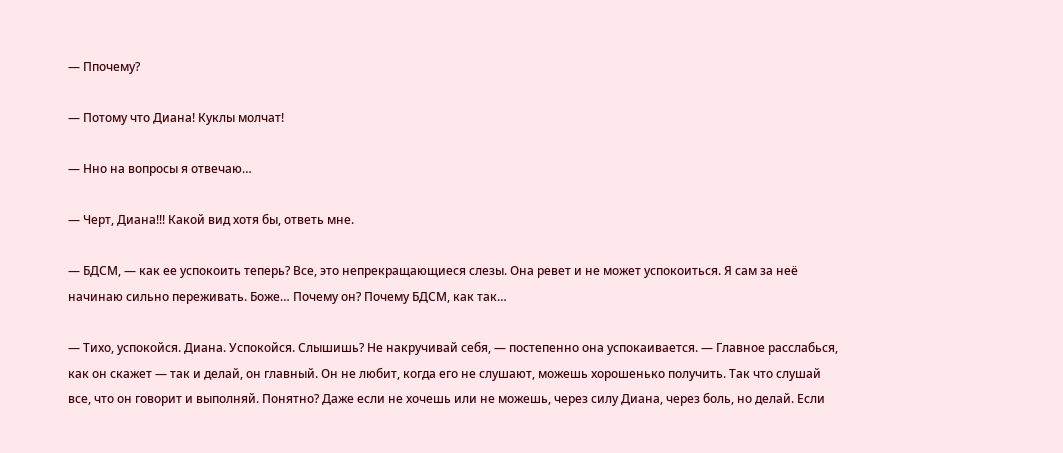— Ппочему?

— Потому что Диана! Куклы молчат!

— Нно на вопросы я отвечаю…

— Черт, Диана!!! Какой вид хотя бы, ответь мне.

— БДСМ, — как ее успокоить теперь? Все, это непрекращающиеся слезы. Она ревет и не может успокоиться. Я сам за неё начинаю сильно переживать. Боже… Почему он? Почему БДСМ, как так…

— Тихо, успокойся. Диана. Успокойся. Слышишь? Не накручивай себя, — постепенно она успокаивается. — Главное расслабься, как он скажет — так и делай, он главный. Он не любит, когда его не слушают, можешь хорошенько получить. Так что слушай все, что он говорит и выполняй. Понятно? Даже если не хочешь или не можешь, через силу Диана, через боль, но делай. Если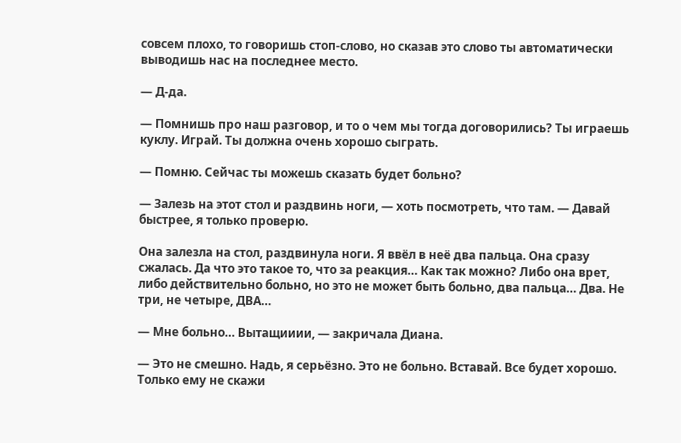совсем плохо, то говоришь стоп-слово, но сказав это слово ты автоматически выводишь нас на последнее место.

— Д-да.

— Помнишь про наш разговор, и то о чем мы тогда договорились? Ты играешь куклу. Играй. Ты должна очень хорошо сыграть.

— Помню. Сейчас ты можешь сказать будет больно?

— Залезь на этот стол и раздвинь ноги, — хоть посмотреть, что там. — Давай быстрее, я только проверю.

Она залезла на стол, раздвинула ноги. Я ввёл в неё два пальца. Она сразу сжалась. Да что это такое то, что за реакция… Как так можно? Либо она врет, либо действительно больно, но это не может быть больно, два пальца… Два. Не три, не четыре, ДВА…

— Мне больно… Вытащииии, — закричала Диана.

— Это не смешно. Надь, я серьёзно. Это не больно. Вставай. Все будет хорошо. Только ему не скажи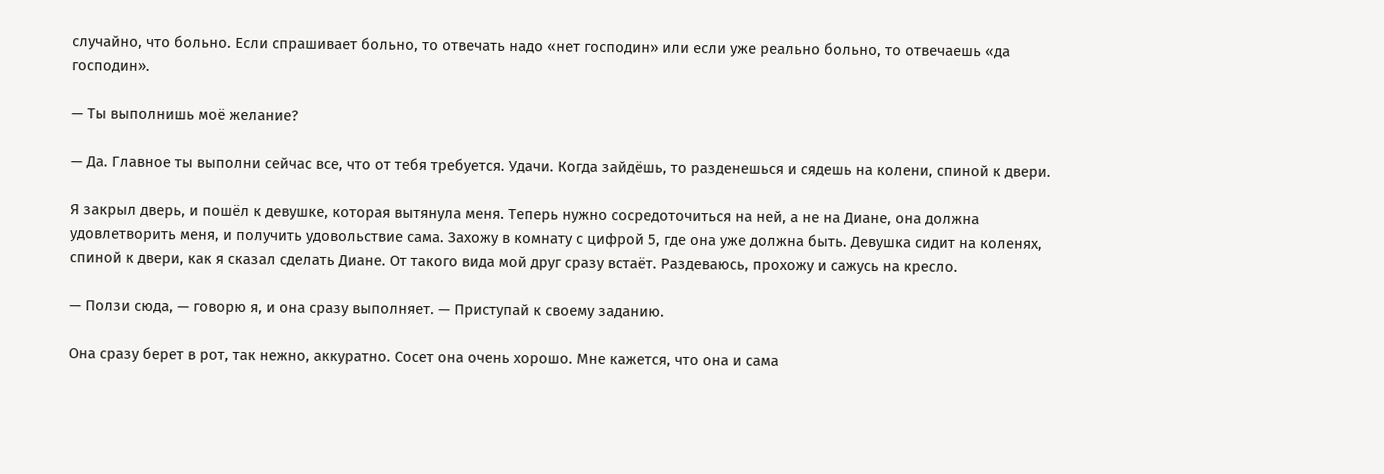случайно, что больно. Если спрашивает больно, то отвечать надо «нет господин» или если уже реально больно, то отвечаешь «да господин».

— Ты выполнишь моё желание?

— Да. Главное ты выполни сейчас все, что от тебя требуется. Удачи. Когда зайдёшь, то разденешься и сядешь на колени, спиной к двери.

Я закрыл дверь, и пошёл к девушке, которая вытянула меня. Теперь нужно сосредоточиться на ней, а не на Диане, она должна удовлетворить меня, и получить удовольствие сама. Захожу в комнату с цифрой 5, где она уже должна быть. Девушка сидит на коленях, спиной к двери, как я сказал сделать Диане. От такого вида мой друг сразу встаёт. Раздеваюсь, прохожу и сажусь на кресло.

— Ползи сюда, — говорю я, и она сразу выполняет. — Приступай к своему заданию.

Она сразу берет в рот, так нежно, аккуратно. Сосет она очень хорошо. Мне кажется, что она и сама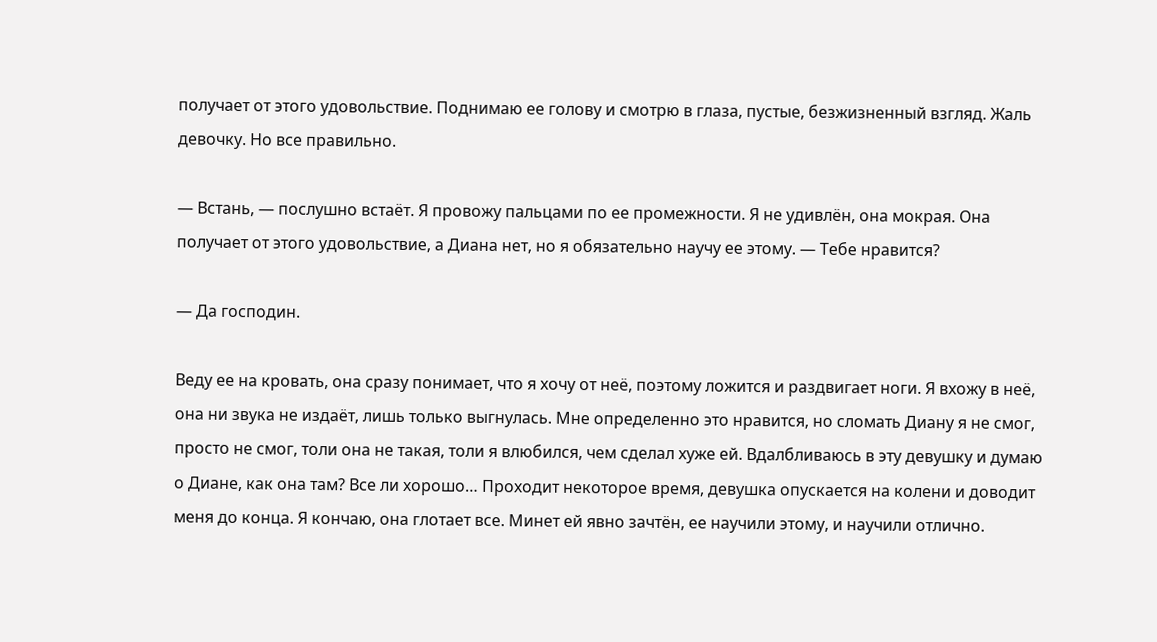получает от этого удовольствие. Поднимаю ее голову и смотрю в глаза, пустые, безжизненный взгляд. Жаль девочку. Но все правильно.

— Встань, — послушно встаёт. Я провожу пальцами по ее промежности. Я не удивлён, она мокрая. Она получает от этого удовольствие, а Диана нет, но я обязательно научу ее этому. — Тебе нравится?

— Да господин.

Веду ее на кровать, она сразу понимает, что я хочу от неё, поэтому ложится и раздвигает ноги. Я вхожу в неё, она ни звука не издаёт, лишь только выгнулась. Мне определенно это нравится, но сломать Диану я не смог, просто не смог, толи она не такая, толи я влюбился, чем сделал хуже ей. Вдалбливаюсь в эту девушку и думаю о Диане, как она там? Все ли хорошо… Проходит некоторое время, девушка опускается на колени и доводит меня до конца. Я кончаю, она глотает все. Минет ей явно зачтён, ее научили этому, и научили отлично.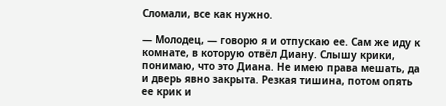Сломали, все как нужно.

— Молодец, — говорю я и отпускаю ее. Сам же иду к комнате, в которую отвёл Диану. Слышу крики, понимаю, что это Диана. Не имею права мешать, да и дверь явно закрыта. Резкая тишина, потом опять ее крик и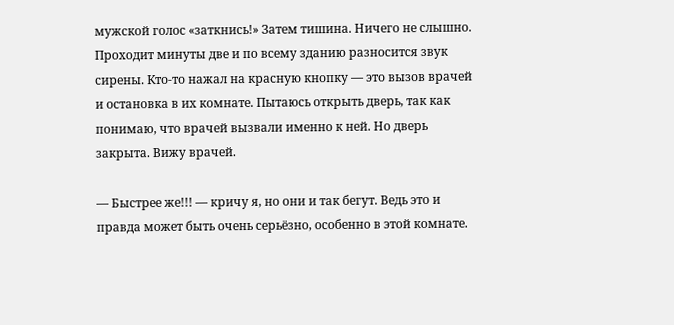мужской голос «заткнись!» Затем тишина. Ничего не слышно. Проходит минуты две и по всему зданию разносится звук сирены. Кто-то нажал на красную кнопку — это вызов врачей и остановка в их комнате. Пытаюсь открыть дверь, так как понимаю, что врачей вызвали именно к ней. Но дверь закрыта. Вижу врачей.

— Быстрее же!!! — кричу я, но они и так бегут. Ведь это и правда может быть очень серьёзно, особенно в этой комнате.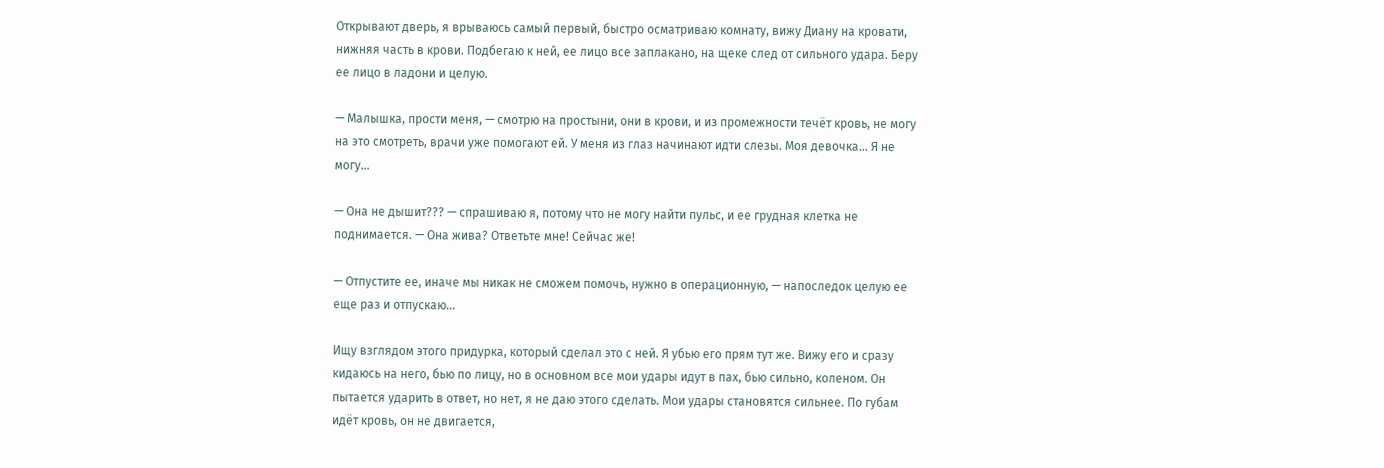Открывают дверь, я врываюсь самый первый, быстро осматриваю комнату, вижу Диану на кровати, нижняя часть в крови. Подбегаю к ней, ее лицо все заплакано, на щеке след от сильного удара. Беру ее лицо в ладони и целую.

— Малышка, прости меня, — смотрю на простыни, они в крови, и из промежности течёт кровь, не могу на это смотреть, врачи уже помогают ей. У меня из глаз начинают идти слезы. Моя девочка… Я не могу…

— Она не дышит??? — спрашиваю я, потому что не могу найти пульс, и ее грудная клетка не поднимается. — Она жива? Ответьте мне! Сейчас же!

— Отпустите ее, иначе мы никак не сможем помочь, нужно в операционную, — напоследок целую ее еще раз и отпускаю…

Ищу взглядом этого придурка, который сделал это с ней. Я убью его прям тут же. Вижу его и сразу кидаюсь на него, бью по лицу, но в основном все мои удары идут в пах, бью сильно, коленом. Он пытается ударить в ответ, но нет, я не даю этого сделать. Мои удары становятся сильнее. По губам идёт кровь, он не двигается,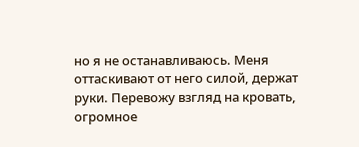но я не останавливаюсь. Меня оттаскивают от него силой, держат руки. Перевожу взгляд на кровать, огромное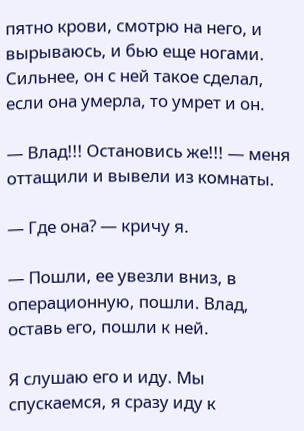пятно крови, смотрю на него, и вырываюсь, и бью еще ногами. Сильнее, он с ней такое сделал, если она умерла, то умрет и он.

— Влад!!! Остановись же!!! — меня оттащили и вывели из комнаты.

— Где она? — кричу я.

— Пошли, ее увезли вниз, в операционную, пошли. Влад, оставь его, пошли к ней.

Я слушаю его и иду. Мы спускаемся, я сразу иду к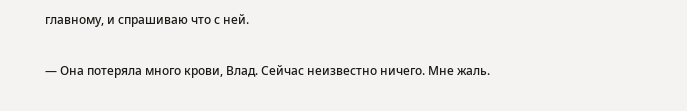главному, и спрашиваю что с ней.

— Она потеряла много крови, Влад. Сейчас неизвестно ничего. Мне жаль.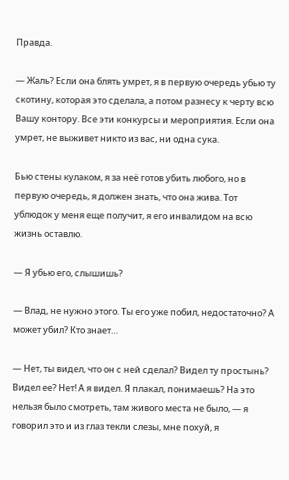Правда.

— Жаль? Если она блять умрет, я в первую очередь убью ту скотину, которая это сделала, а потом разнесу к черту всю Вашу контору. Все эти конкурсы и мероприятия. Если она умрет, не выживет никто из вас, ни одна сука.

Бью стены кулаком, я за неё готов убить любого, но в первую очередь, я должен знать, что она жива. Тот ублюдок у меня еще получит, я его инвалидом на всю жизнь оставлю.

— Я убью его, слышишь?

— Влад, не нужно этого. Ты его уже побил, недостаточно? А может убил? Кто знает…

— Нет, ты видел, что он с ней сделал? Видел ту простынь? Видел ее? Нет! А я видел. Я плакал, понимаешь? На это нельзя было смотреть, там живого места не было, — я говорил это и из глаз текли слезы, мне похуй, я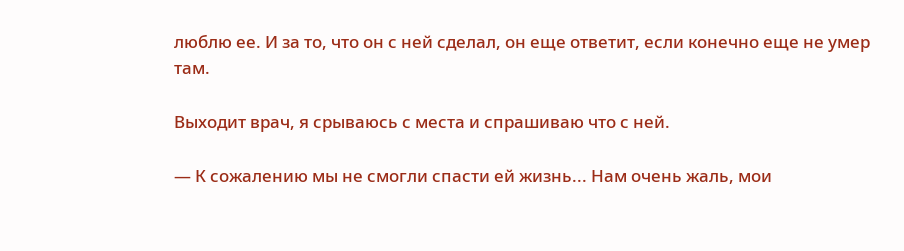люблю ее. И за то, что он с ней сделал, он еще ответит, если конечно еще не умер там.

Выходит врач, я срываюсь с места и спрашиваю что с ней.

— К сожалению мы не смогли спасти ей жизнь... Нам очень жаль, мои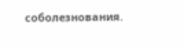соболезнования.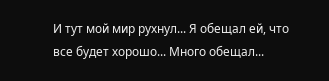И тут мой мир рухнул... Я обещал ей, что все будет хорошо... Много обещал...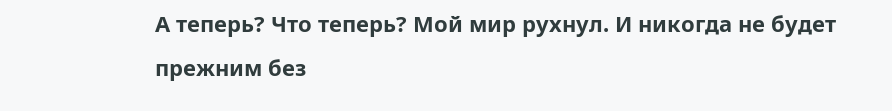А теперь? Что теперь? Мой мир рухнул. И никогда не будет прежним без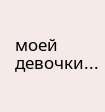моей девочки...